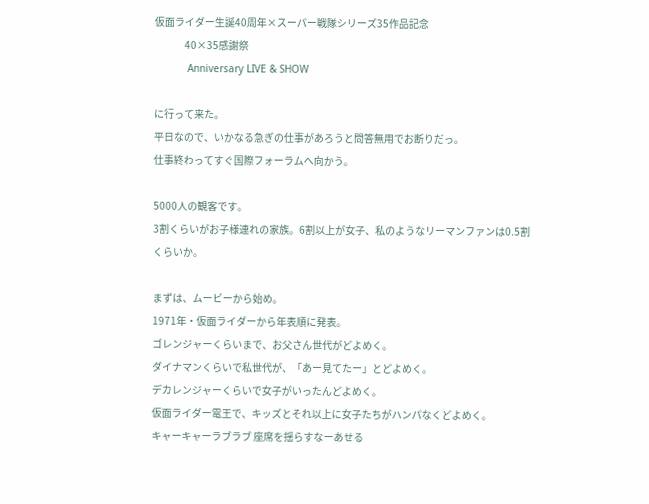仮面ライダー生誕40周年×スーパー戦隊シリーズ35作品記念
               40×35感謝祭
           Anniversary LIVE & SHOW

に行って来た。
平日なので、いかなる急ぎの仕事があろうと問答無用でお断りだっ。
仕事終わってすぐ国際フォーラムへ向かう。

5000人の観客です。
3割くらいがお子様連れの家族。6割以上が女子、私のようなリーマンファンは0.5割くらいか。

まずは、ムービーから始め。
1971年・仮面ライダーから年表順に発表。
ゴレンジャーくらいまで、お父さん世代がどよめく。
ダイナマンくらいで私世代が、「あー見てたー」とどよめく。
デカレンジャーくらいで女子がいったんどよめく。
仮面ライダー電王で、キッズとそれ以上に女子たちがハンパなくどよめく。
キャーキャーラブラブ 座席を揺らすなーあせる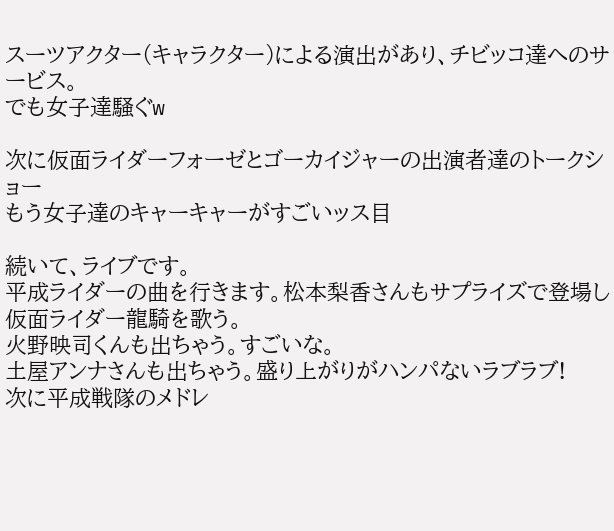スーツアクター(キャラクター)による演出があり、チビッコ達へのサービス。
でも女子達騒ぐw

次に仮面ライダーフォーゼとゴーカイジャーの出演者達のトークショー
もう女子達のキャーキャーがすごいッス目

続いて、ライブです。
平成ライダーの曲を行きます。松本梨香さんもサプライズで登場し仮面ライダー龍騎を歌う。
火野映司くんも出ちゃう。すごいな。
土屋アンナさんも出ちゃう。盛り上がりがハンパないラブラブ!
次に平成戦隊のメドレ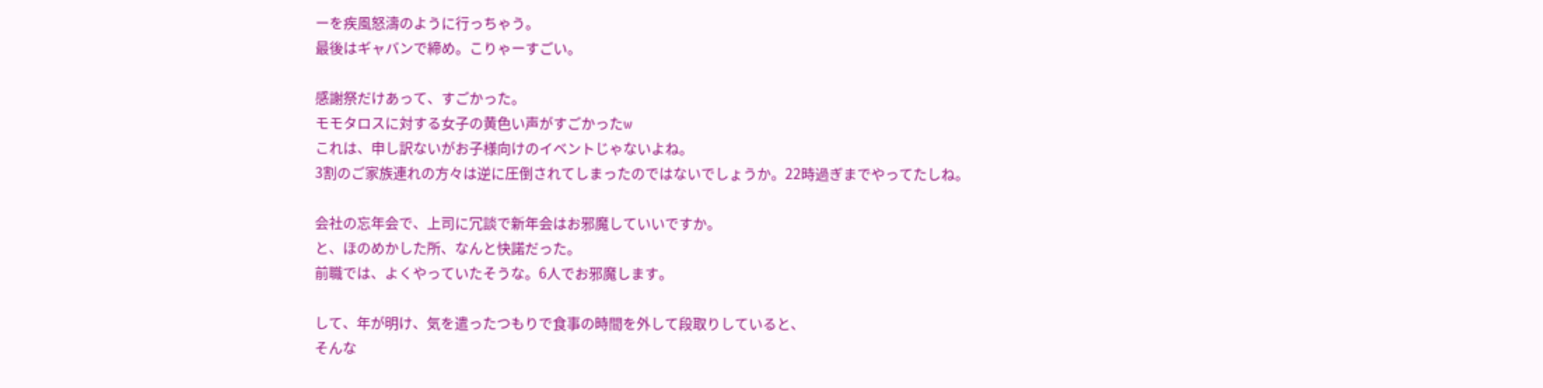ーを疾風怒濤のように行っちゃう。
最後はギャバンで締め。こりゃーすごい。

感謝祭だけあって、すごかった。
モモタロスに対する女子の黄色い声がすごかったw
これは、申し訳ないがお子様向けのイベントじゃないよね。
3割のご家族連れの方々は逆に圧倒されてしまったのではないでしょうか。22時過ぎまでやってたしね。

会社の忘年会で、上司に冗談で新年会はお邪魔していいですか。
と、ほのめかした所、なんと快諾だった。
前職では、よくやっていたそうな。6人でお邪魔します。

して、年が明け、気を遣ったつもりで食事の時間を外して段取りしていると、
そんな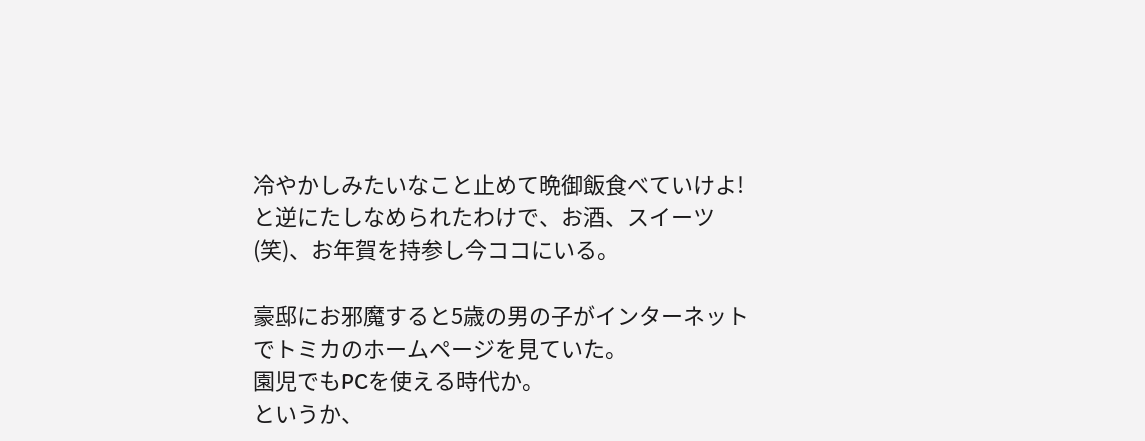冷やかしみたいなこと止めて晩御飯食べていけよ!
と逆にたしなめられたわけで、お酒、スイーツ(笑)、お年賀を持参し今ココにいる。

豪邸にお邪魔すると5歳の男の子がインターネットでトミカのホームページを見ていた。
園児でもPCを使える時代か。
というか、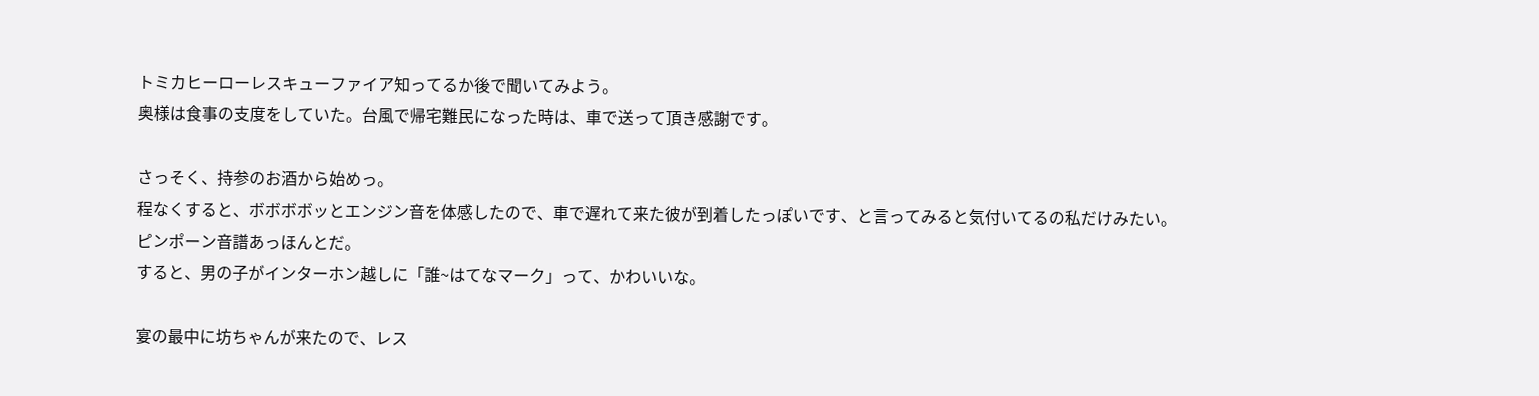トミカヒーローレスキューファイア知ってるか後で聞いてみよう。
奥様は食事の支度をしていた。台風で帰宅難民になった時は、車で送って頂き感謝です。

さっそく、持参のお酒から始めっ。
程なくすると、ボボボボッとエンジン音を体感したので、車で遅れて来た彼が到着したっぽいです、と言ってみると気付いてるの私だけみたい。
ピンポーン音譜あっほんとだ。
すると、男の子がインターホン越しに「誰~はてなマーク」って、かわいいな。

宴の最中に坊ちゃんが来たので、レス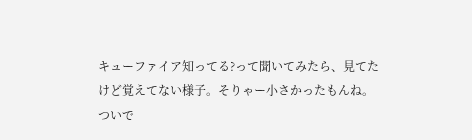キューファイア知ってる?って聞いてみたら、見てたけど覚えてない様子。そりゃー小さかったもんね。
ついで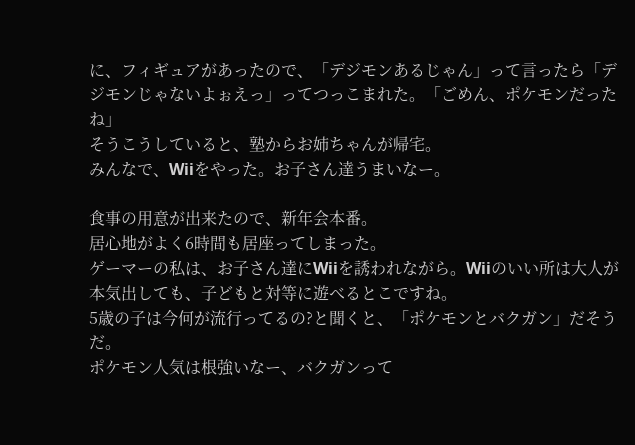に、フィギュアがあったので、「デジモンあるじゃん」って言ったら「デジモンじゃないよぉえっ」ってつっこまれた。「ごめん、ポケモンだったね」
そうこうしていると、塾からお姉ちゃんが帰宅。
みんなで、Wiiをやった。お子さん達うまいなー。

食事の用意が出来たので、新年会本番。
居心地がよく6時間も居座ってしまった。
ゲーマーの私は、お子さん達にWiiを誘われながら。Wiiのいい所は大人が本気出しても、子どもと対等に遊べるとこですね。
5歳の子は今何が流行ってるの?と聞くと、「ポケモンとバクガン」だそうだ。
ポケモン人気は根強いなー、バクガンって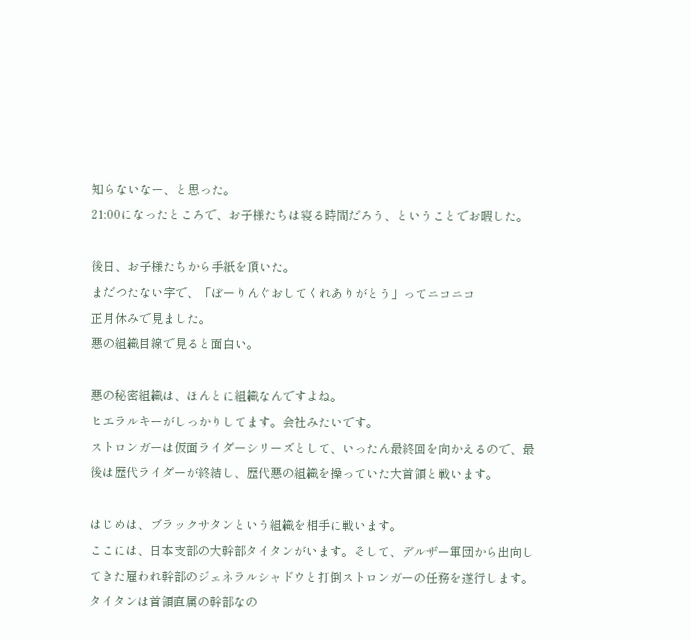知らないなー、と思った。
21:00になったところで、お子様たちは寝る時間だろう、ということでお暇した。

後日、お子様たちから手紙を頂いた。
まだつたない字で、「ぼーりんぐおしてくれありがとう」ってニコニコ
正月休みで見ました。
悪の組織目線で見ると面白い。

悪の秘密組織は、ほんとに組織なんですよね。
ヒエラルキーがしっかりしてます。会社みたいです。
ストロンガーは仮面ライダーシリーズとして、いったん最終回を向かえるので、最後は歴代ライダーが終結し、歴代悪の組織を操っていた大首領と戦います。

はじめは、ブラックサタンという組織を相手に戦います。
ここには、日本支部の大幹部タイタンがいます。そして、デルザー軍団から出向してきた雇われ幹部のジェネラルシャドウと打倒ストロンガーの任務を遂行します。
タイタンは首領直属の幹部なの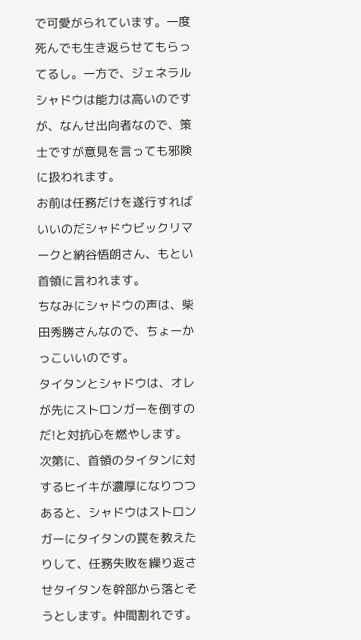で可愛がられています。一度死んでも生き返らせてもらってるし。一方で、ジェネラルシャドウは能力は高いのですが、なんせ出向者なので、策士ですが意見を言っても邪険に扱われます。
お前は任務だけを遂行すればいいのだシャドウビックリマークと納谷悟朗さん、もとい首領に言われます。
ちなみにシャドウの声は、柴田秀勝さんなので、ちょーかっこいいのです。
タイタンとシャドウは、オレが先にストロンガーを倒すのだ!と対抗心を燃やします。
次第に、首領のタイタンに対するヒイキが濃厚になりつつあると、シャドウはストロンガーにタイタンの罠を教えたりして、任務失敗を繰り返させタイタンを幹部から落とそうとします。仲間割れです。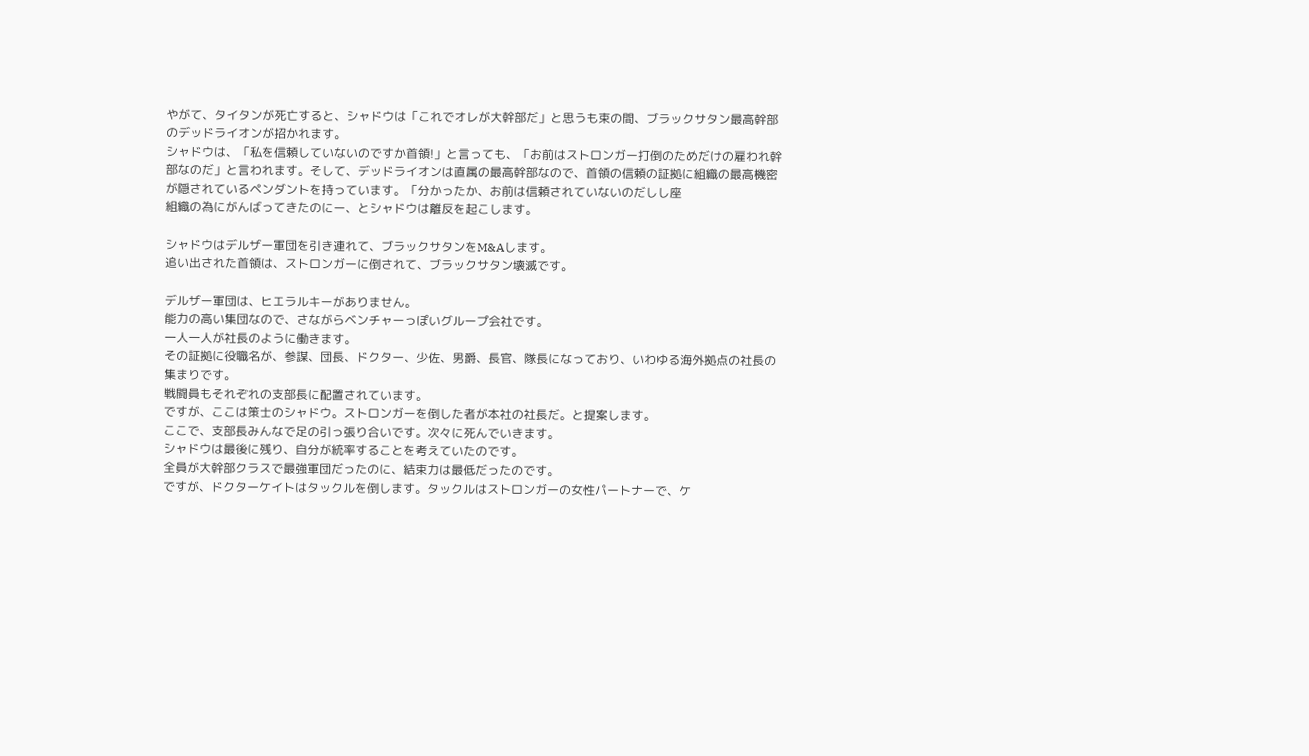やがて、タイタンが死亡すると、シャドウは「これでオレが大幹部だ」と思うも束の間、ブラックサタン最高幹部のデッドライオンが招かれます。
シャドウは、「私を信頼していないのですか首領!」と言っても、「お前はストロンガー打倒のためだけの雇われ幹部なのだ」と言われます。そして、デッドライオンは直属の最高幹部なので、首領の信頼の証拠に組織の最高機密が隠されているペンダントを持っています。「分かったか、お前は信頼されていないのだしし座
組織の為にがんばってきたのにー、とシャドウは離反を起こします。

シャドウはデルザー軍団を引き連れて、ブラックサタンをM&Aします。
追い出された首領は、ストロンガーに倒されて、ブラックサタン壊滅です。

デルザー軍団は、ヒエラルキーがありません。
能力の高い集団なので、さながらベンチャーっぽいグループ会社です。
一人一人が社長のように働きます。
その証拠に役職名が、参謀、団長、ドクター、少佐、男爵、長官、隊長になっており、いわゆる海外拠点の社長の集まりです。
戦闘員もそれぞれの支部長に配置されています。
ですが、ここは策士のシャドウ。ストロンガーを倒した者が本社の社長だ。と提案します。
ここで、支部長みんなで足の引っ張り合いです。次々に死んでいきます。
シャドウは最後に残り、自分が統率することを考えていたのです。
全員が大幹部クラスで最強軍団だったのに、結束力は最低だったのです。
ですが、ドクターケイトはタックルを倒します。タックルはストロンガーの女性パートナーで、ケ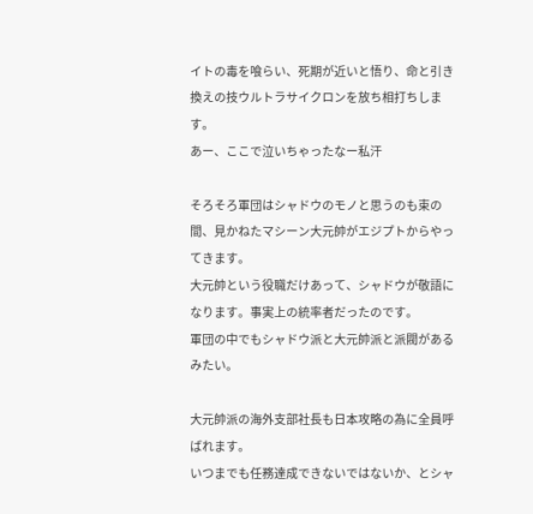イトの毒を喰らい、死期が近いと悟り、命と引き換えの技ウルトラサイクロンを放ち相打ちします。
あー、ここで泣いちゃったなー私汗

そろそろ軍団はシャドウのモノと思うのも束の間、見かねたマシーン大元帥がエジプトからやってきます。
大元帥という役職だけあって、シャドウが敬語になります。事実上の統率者だったのです。
軍団の中でもシャドウ派と大元帥派と派閥があるみたい。

大元帥派の海外支部社長も日本攻略の為に全員呼ばれます。
いつまでも任務達成できないではないか、とシャ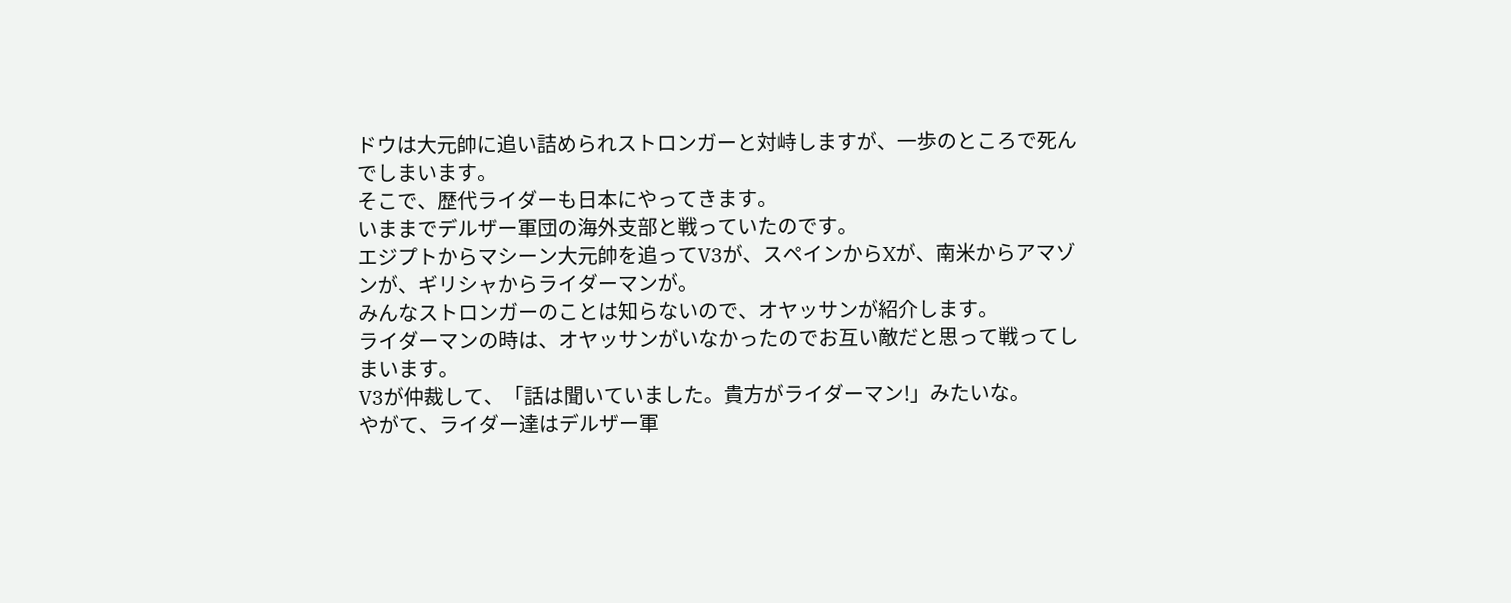ドウは大元帥に追い詰められストロンガーと対峙しますが、一歩のところで死んでしまいます。
そこで、歴代ライダーも日本にやってきます。
いままでデルザー軍団の海外支部と戦っていたのです。
エジプトからマシーン大元帥を追ってV3が、スペインからXが、南米からアマゾンが、ギリシャからライダーマンが。
みんなストロンガーのことは知らないので、オヤッサンが紹介します。
ライダーマンの時は、オヤッサンがいなかったのでお互い敵だと思って戦ってしまいます。
V3が仲裁して、「話は聞いていました。貴方がライダーマン!」みたいな。
やがて、ライダー達はデルザー軍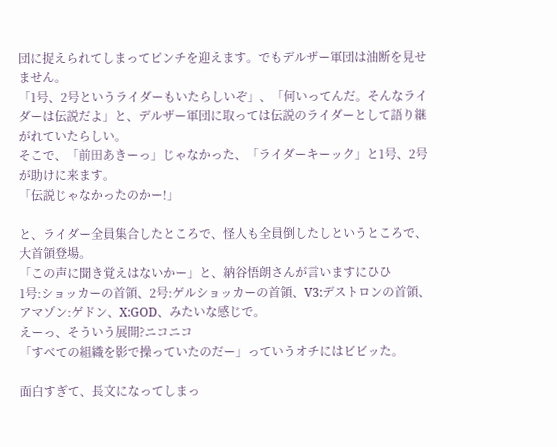団に捉えられてしまってピンチを迎えます。でもデルザー軍団は油断を見せません。
「1号、2号というライダーもいたらしいぞ」、「何いってんだ。そんなライダーは伝説だよ」と、デルザー軍団に取っては伝説のライダーとして語り継がれていたらしい。
そこで、「前田あきーっ」じゃなかった、「ライダーキーック」と1号、2号が助けに来ます。
「伝説じゃなかったのかー!」

と、ライダー全員集合したところで、怪人も全員倒したしというところで、大首領登場。
「この声に聞き覚えはないかー」と、納谷悟朗さんが言いますにひひ
1号:ショッカーの首領、2号:ゲルショッカーの首領、V3:デストロンの首領、アマゾン:ゲドン、X:GOD、みたいな感じで。
えーっ、そういう展開?ニコニコ
「すべての組織を影で操っていたのだー」っていうオチにはビビッた。

面白すぎて、長文になってしまっ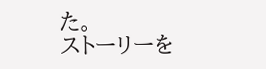た。
ストーリーを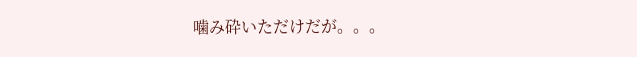噛み砕いただけだが。。。